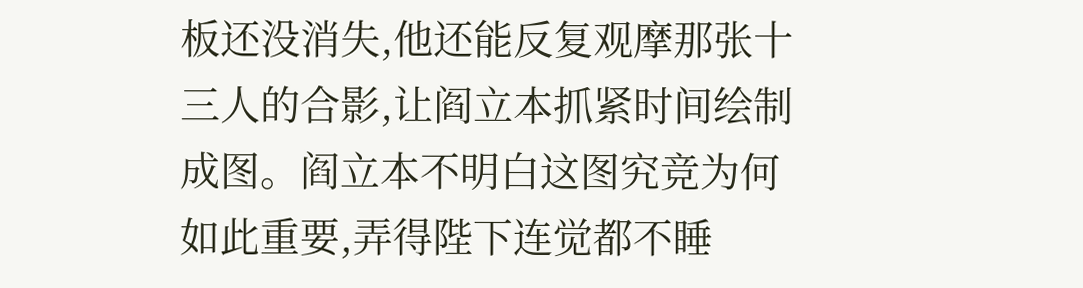板还没消失,他还能反复观摩那张十三人的合影,让阎立本抓紧时间绘制成图。阎立本不明白这图究竞为何如此重要,弄得陛下连觉都不睡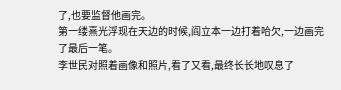了,也要监督他画完。
第一缕熹光浮现在天边的时候,阎立本一边打着哈欠,一边画完了最后一笔。
李世民对照着画像和照片,看了又看,最终长长地叹息了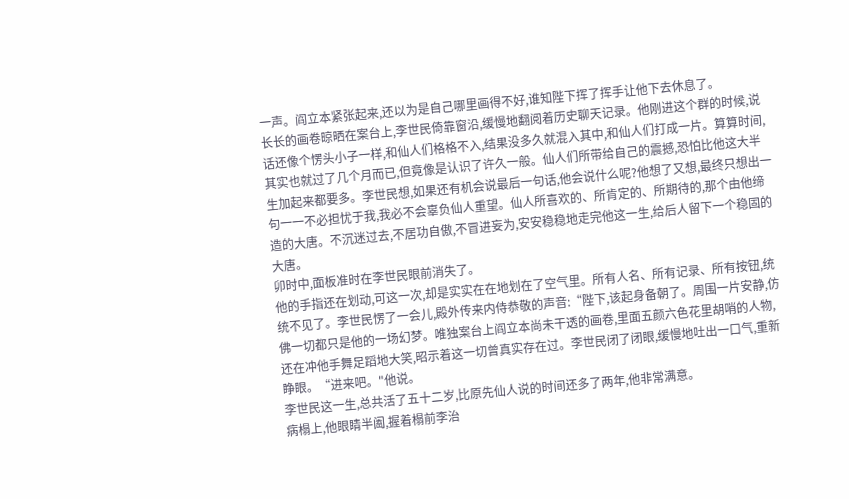一声。阎立本紧张起来,还以为是自己哪里画得不好,谁知陛下挥了挥手让他下去休息了。
长长的画卷晾晒在案台上,李世民倚靠窗沿,缓慢地翻阅着历史聊天记录。他刚进这个群的时候,说话还像个愣头小子一样,和仙人们格格不入,结果没多久就混入其中,和仙人们打成一片。算算时间,其实也就过了几个月而已,但竟像是认识了许久一般。仙人们所带给自己的震撼,恐怕比他这大半生加起来都要多。李世民想,如果还有机会说最后一句话,他会说什么呢?他想了又想,最终只想出一句一一不必担忧于我,我必不会辜负仙人重望。仙人所喜欢的、所肯定的、所期待的,那个由他缔造的大唐。不沉迷过去,不居功自傲,不冒进妄为,安安稳稳地走完他这一生,给后人留下一个稳固的大唐。
卯时中,面板准时在李世民眼前消失了。
他的手指还在划动,可这一次,却是实实在在地划在了空气里。所有人名、所有记录、所有按钮,统统不见了。李世民愣了一会儿,殿外传来内侍恭敬的声音:“陛下,该起身备朝了。周围一片安静,仿佛一切都只是他的一场幻梦。唯独案台上阎立本尚未干透的画卷,里面五颜六色花里胡哨的人物,还在冲他手舞足蹈地大笑,昭示着这一切曾真实存在过。李世民闭了闭眼,缓慢地吐出一口气,重新睁眼。“进来吧。"他说。
李世民这一生,总共活了五十二岁,比原先仙人说的时间还多了两年,他非常满意。
病榻上,他眼睛半阖,握着榻前李治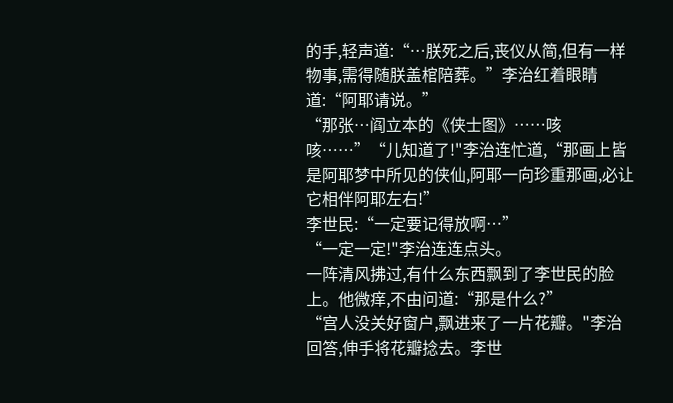的手,轻声道:“…朕死之后,丧仪从简,但有一样物事,需得随朕盖棺陪葬。”李治红着眼睛道:“阿耶请说。”
“那张…阎立本的《侠士图》……咳咳……”“儿知道了!"李治连忙道,“那画上皆是阿耶梦中所见的侠仙,阿耶一向珍重那画,必让它相伴阿耶左右!”
李世民:“一定要记得放啊…”
“一定一定!"李治连连点头。
一阵清风拂过,有什么东西飘到了李世民的脸上。他微痒,不由问道:“那是什么?”
“宫人没关好窗户,飘进来了一片花瓣。"李治回答,伸手将花瓣捻去。李世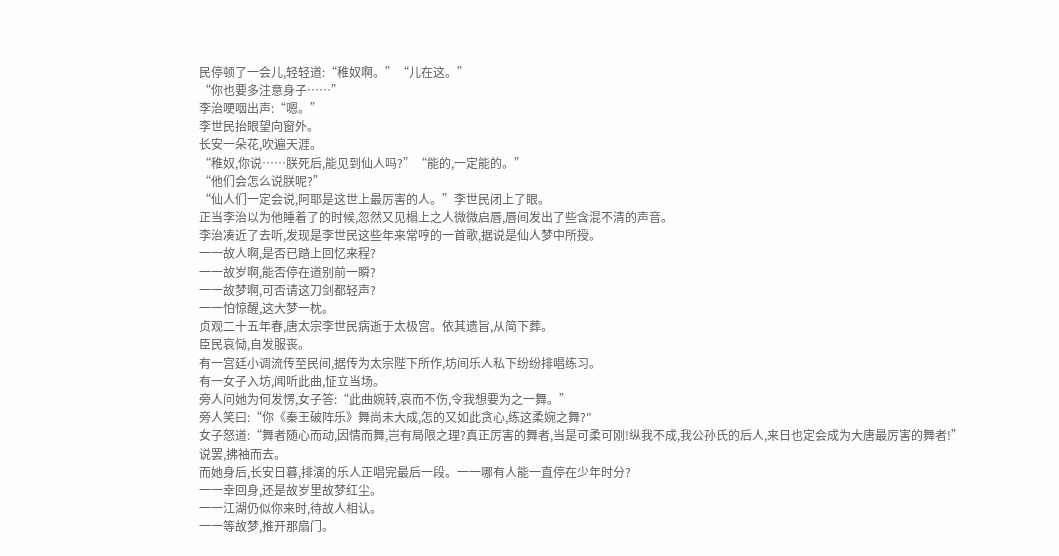民停顿了一会儿,轻轻道:“稚奴啊。”“儿在这。”
“你也要多注意身子……”
李治哽咽出声:“嗯。”
李世民抬眼望向窗外。
长安一朵花,吹遍天涯。
“稚奴,你说……朕死后,能见到仙人吗?”“能的,一定能的。”
“他们会怎么说朕呢?”
“仙人们一定会说,阿耶是这世上最厉害的人。”李世民闭上了眼。
正当李治以为他睡着了的时候,忽然又见榻上之人微微启唇,唇间发出了些含混不清的声音。
李治凑近了去听,发现是李世民这些年来常哼的一首歌,据说是仙人梦中所授。
一一故人啊,是否已踏上回忆来程?
一一故岁啊,能否停在道别前一瞬?
一一故梦啊,可否请这刀剑都轻声?
一一怕惊醒,这大梦一枕。
贞观二十五年春,唐太宗李世民病逝于太极宫。依其遗旨,从简下葬。
臣民哀恸,自发服丧。
有一宫廷小调流传至民间,据传为太宗陛下所作,坊间乐人私下纷纷排唱练习。
有一女子入坊,闻听此曲,怔立当场。
旁人问她为何发愣,女子答:“此曲婉转,哀而不伤,令我想要为之一舞。”
旁人笑曰:“你《秦王破阵乐》舞尚未大成,怎的又如此贪心,练这柔婉之舞?″
女子怒道:“舞者随心而动,因情而舞,岂有局限之理?真正厉害的舞者,当是可柔可刚!纵我不成,我公孙氏的后人,来日也定会成为大唐最厉害的舞者!”
说罢,拂袖而去。
而她身后,长安日暮,排演的乐人正唱完最后一段。一一哪有人能一直停在少年时分?
一一幸回身,还是故岁里故梦红尘。
一一江湖仍似你来时,待故人相认。
一一等故梦,推开那扇门。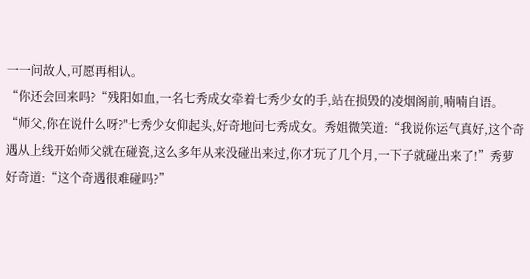一一问故人,可愿再相认。
“你还会回来吗?“残阳如血,一名七秀成女牵着七秀少女的手,站在损毁的凌烟阁前,喃喃自语。
“师父,你在说什么呀?"七秀少女仰起头,好奇地问七秀成女。秀姐微笑道:“我说你运气真好,这个奇遇从上线开始师父就在碰瓷,这么多年从来没碰出来过,你才玩了几个月,一下子就碰出来了!”秀萝好奇道:“这个奇遇很难碰吗?”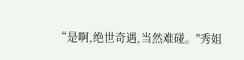“是啊,绝世奇遇,当然难碰。"秀姐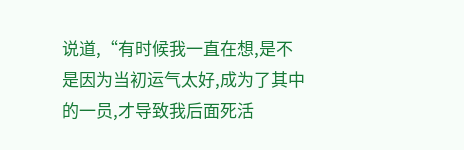说道,“有时候我一直在想,是不是因为当初运气太好,成为了其中的一员,才导致我后面死活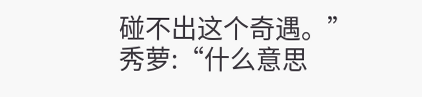碰不出这个奇遇。”秀萝:“什么意思